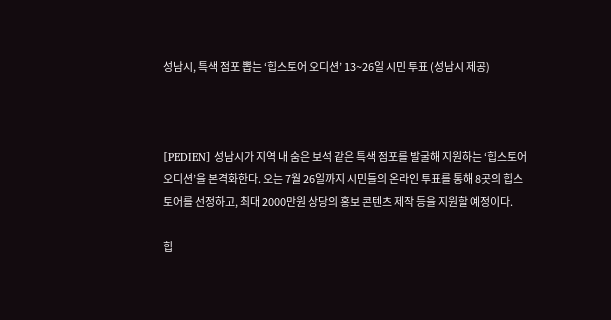성남시, 특색 점포 뽑는 ‘힙스토어 오디션’ 13~26일 시민 투표 (성남시 제공)



[PEDIEN] 성남시가 지역 내 숨은 보석 같은 특색 점포를 발굴해 지원하는 ‘힙스토어 오디션’을 본격화한다. 오는 7월 26일까지 시민들의 온라인 투표를 통해 8곳의 힙스토어를 선정하고, 최대 2000만원 상당의 홍보 콘텐츠 제작 등을 지원할 예정이다.

힙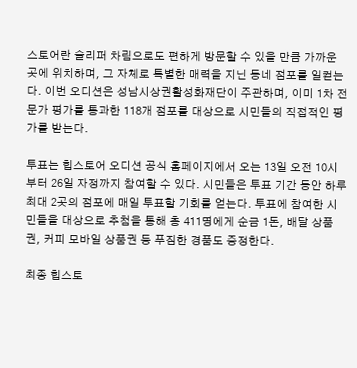스토어란 슬리퍼 차림으로도 편하게 방문할 수 있을 만큼 가까운 곳에 위치하며, 그 자체로 특별한 매력을 지닌 동네 점포를 일컫는다. 이번 오디션은 성남시상권활성화재단이 주관하며, 이미 1차 전문가 평가를 통과한 118개 점포를 대상으로 시민들의 직접적인 평가를 받는다.

투표는 힙스토어 오디션 공식 홈페이지에서 오는 13일 오전 10시부터 26일 자정까지 참여할 수 있다. 시민들은 투표 기간 동안 하루 최대 2곳의 점포에 매일 투표할 기회를 얻는다. 투표에 참여한 시민들을 대상으로 추첨을 통해 총 411명에게 순금 1돈, 배달 상품권, 커피 모바일 상품권 등 푸짐한 경품도 증정한다.

최종 힙스토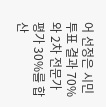어 선정은 시민 투표 결과 70%와 2차 전문가 평가 30%를 합산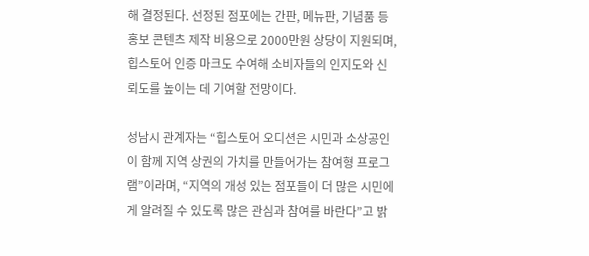해 결정된다. 선정된 점포에는 간판, 메뉴판, 기념품 등 홍보 콘텐츠 제작 비용으로 2000만원 상당이 지원되며, 힙스토어 인증 마크도 수여해 소비자들의 인지도와 신뢰도를 높이는 데 기여할 전망이다.

성남시 관계자는 “힙스토어 오디션은 시민과 소상공인이 함께 지역 상권의 가치를 만들어가는 참여형 프로그램”이라며, “지역의 개성 있는 점포들이 더 많은 시민에게 알려질 수 있도록 많은 관심과 참여를 바란다”고 밝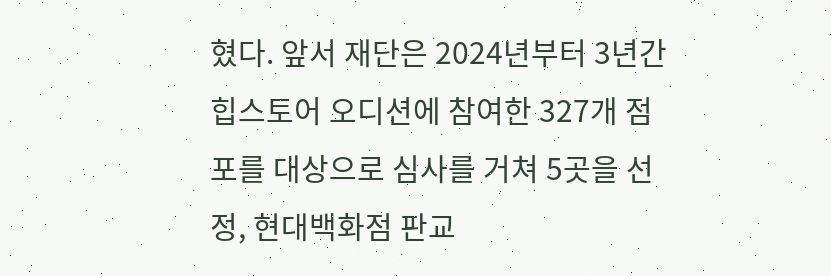혔다. 앞서 재단은 2024년부터 3년간 힙스토어 오디션에 참여한 327개 점포를 대상으로 심사를 거쳐 5곳을 선정, 현대백화점 판교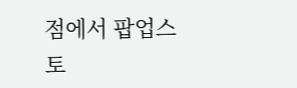점에서 팝업스토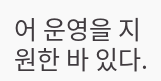어 운영을 지원한 바 있다.